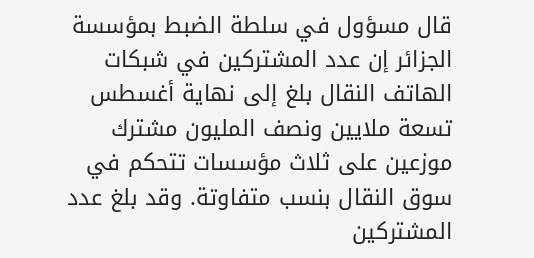قال مسؤول في سلطة الضبط بمؤسسة الجزائر إن عدد المشتركين في شبكات الهاتف النقال بلغ إلى نهاية أغسطس تسعة ملايين ونصف المليون مشترك موزعين على ثلاث مؤسسات تتحكم في سوق النقال بنسب متفاوتة. وقد بلغ عدد المشتركين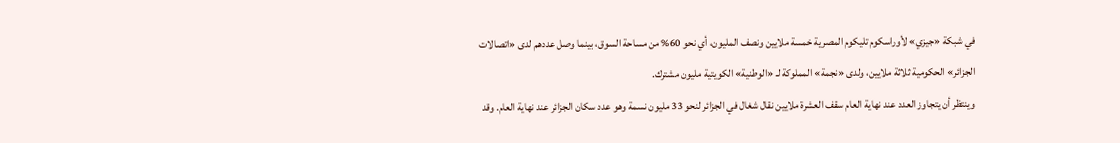في شبكة «جيزي» لأوراسكوم تليكوم المصرية خمسة ملايين ونصف المليون، أي نحو 60% من مساحة السوق، بينما وصل عددهم لدى «اتصالات الجزائر» الحكومية ثلاثة ملايين، ولدى «نجمة» المملوكة لـ «الوطنية» الكويتية مليون مشترك.
وينتظر أن يتجاوز العدد عند نهاية العام سقف العشرة ملايين نقال شغال في الجزائر لنحو 33 مليون نسمة وهو عدد سكان الجزائر عند نهاية العام. وقد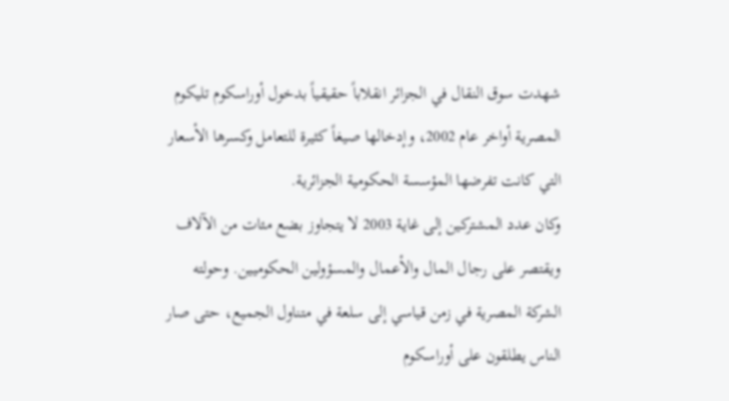شهدت سوق النقال في الجزائر انقلاباً حقيقياً بدخول أوراسكوم تليكوم المصرية أواخر عام 2002، وإدخالها صيغاً كثيرة للتعامل وكسرها الأسعار التي كانت تفرضها المؤسسة الحكومية الجزائرية.
وكان عدد المشتركين إلى غاية 2003 لا يتجاوز بضع مئات من الآلاف ويقتصر على رجال المال والأعمال والمسؤولين الحكوميين. وحولته الشركة المصرية في زمن قياسي إلى سلعة في متناول الجميع، حتى صار الناس يطلقون على أوراسكوم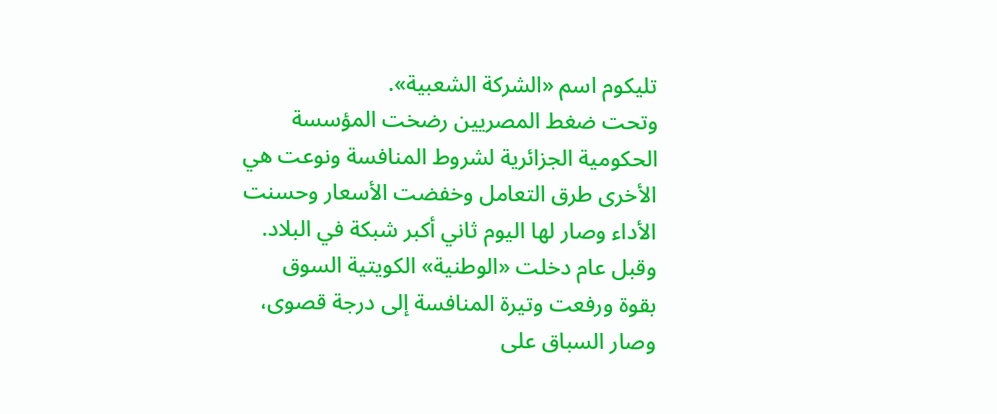تليكوم اسم «الشركة الشعبية».
وتحت ضغط المصريين رضخت المؤسسة الحكومية الجزائرية لشروط المنافسة ونوعت هي الأخرى طرق التعامل وخفضت الأسعار وحسنت الأداء وصار لها اليوم ثاني أكبر شبكة في البلاد. وقبل عام دخلت «الوطنية» الكويتية السوق بقوة ورفعت وتيرة المنافسة إلى درجة قصوى، وصار السباق على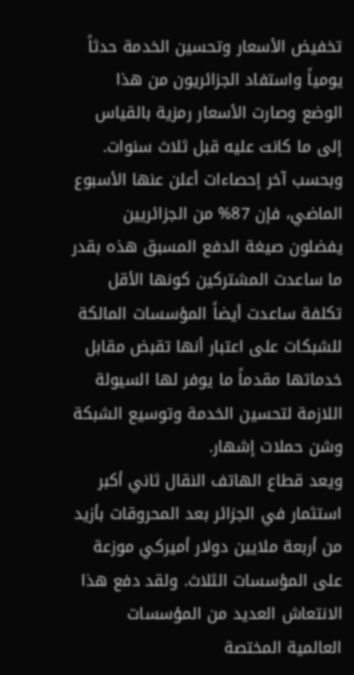تخفيض الأسعار وتحسين الخدمة حدثاً يومياً واستفاد الجزائريون من هذا الوضع وصارت الأسعار رمزية بالقياس إلى ما كانت عليه قبل ثلاث سنوات.
وبحسب آخر إحصاءات أعلن عنها الأسبوع الماضي، فإن 87% من الجزائريين يفضلون صيغة الدفع المسبق هذه بقدر ما ساعدت المشتركين كونها الأقل تكلفة ساعدت أيضاً المؤسسات المالكة للشبكات على اعتبار أنها تقبض مقابل خدماتها مقدماً ما يوفر لها السيولة اللازمة لتحسين الخدمة وتوسيع الشبكة وشن حملات إشهار.
ويعد قطاع الهاتف النقال ثاني أكبر استثمار في الجزائر بعد المحروقات بأزيد من أربعة ملايين دولار أميركي موزعة على المؤسسات الثلاث. ولقد دفع هذا الانتعاش العديد من المؤسسات العالمية المختصة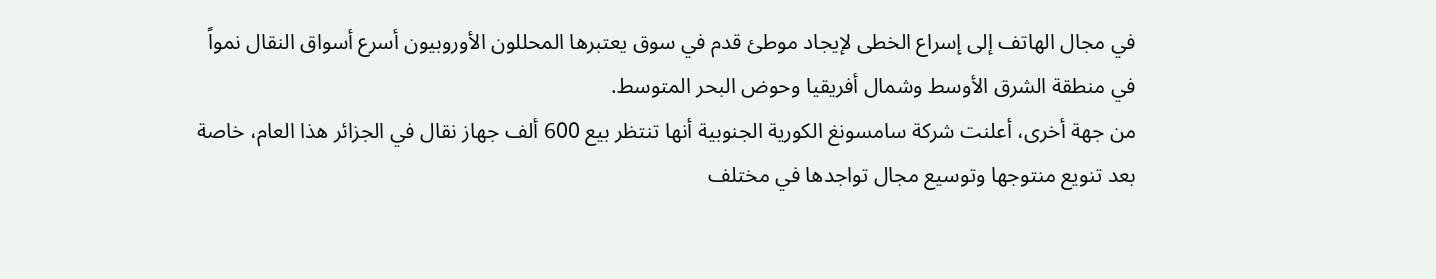في مجال الهاتف إلى إسراع الخطى لإيجاد موطئ قدم في سوق يعتبرها المحللون الأوروبيون أسرع أسواق النقال نمواً في منطقة الشرق الأوسط وشمال أفريقيا وحوض البحر المتوسط.
من جهة أخرى، أعلنت شركة سامسونغ الكورية الجنوبية أنها تنتظر بيع 600 ألف جهاز نقال في الجزائر هذا العام، خاصة بعد تنويع منتوجها وتوسيع مجال تواجدها في مختلف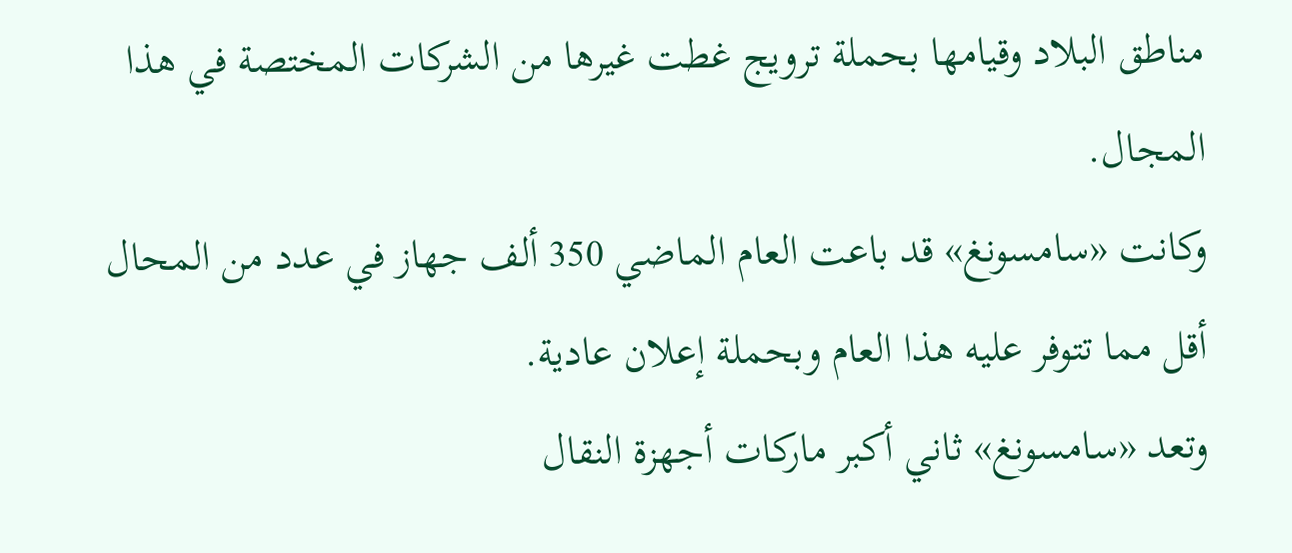مناطق البلاد وقيامها بحملة ترويج غطت غيرها من الشركات المختصة في هذا المجال.
وكانت «سامسونغ» قد باعت العام الماضي 350 ألف جهاز في عدد من المحال أقل مما تتوفر عليه هذا العام وبحملة إعلان عادية.
وتعد «سامسونغ» ثاني أكبر ماركات أجهزة النقال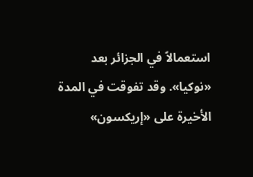استعمالاً في الجزائر بعد «نوكيا». وقد تفوقت في المدة الأخيرة على «إريكسون»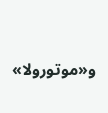و«موتورولا»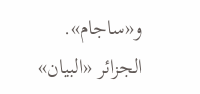و«ساجام».
الجزائر «البيان»